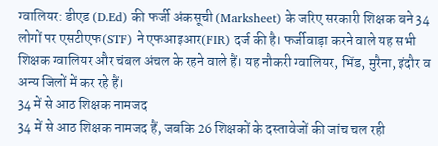ग्वालियर: डीएड (D.Ed) की फर्जी अंकसूची (Marksheet) के जरिए सरकारी शिक्षक बने 34 लोगों पर एसटीएफ(STF) ने एफआइआर(FIR) दर्ज की है। फर्जीवाड़ा करने वाले यह सभी शिक्षक ग्वालियर और चंबल अंचल के रहने वाले हैं। यह नौकरी ग्वालियर, भिंड, मुरैना, इंदौर व अन्य जिलों में कर रहे हैं।
34 में से आठ शिक्षक नामजद
34 में से आठ शिक्षक नामजद हैं, जबकि 26 शिक्षकों के दस्तावेजों की जांच चल रही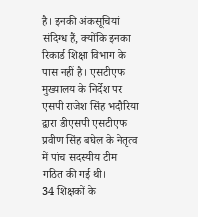है। इनकी अंकसूचियां संदिग्ध हैं, क्योंकि इनका रिकार्ड शिक्षा विभाग के पास नहीं है। एसटीएफ मुख्यालय के निर्देश पर एसपी राजेश सिंह भदौरिया द्वारा डीएसपी एसटीएफ प्रवीण सिंह बघेल के नेतृत्व में पांच सदस्यीय टीम गठित की गई थी।
34 शिक्षकों के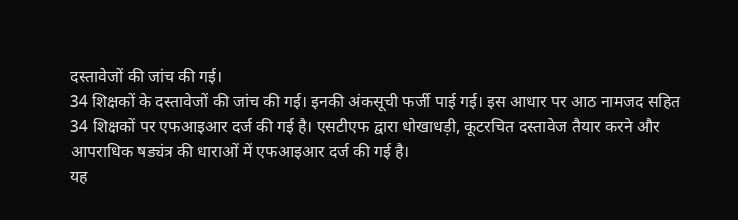दस्तावेजों की जांच की गई।
34 शिक्षकों के दस्तावेजों की जांच की गई। इनकी अंकसूची फर्जी पाई गई। इस आधार पर आठ नामजद सहित 34 शिक्षकों पर एफआइआर दर्ज की गई है। एसटीएफ द्वारा धोखाधड़ी, कूटरचित दस्तावेज तैयार करने और आपराधिक षड्यंत्र की धाराओं में एफआइआर दर्ज की गई है।
यह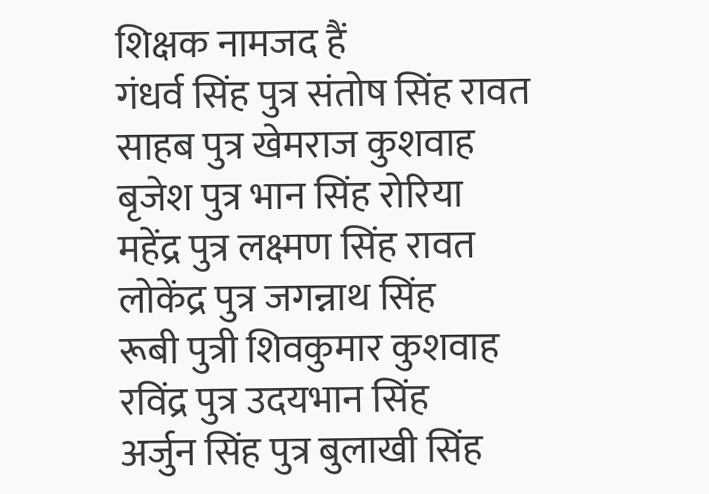शिक्षक नामजद हैं
गंधर्व सिंह पुत्र संतोष सिंह रावत
साहब पुत्र खेमराज कुशवाह
बृजेश पुत्र भान सिंह रोरिया
महेंद्र पुत्र लक्ष्मण सिंह रावत
लोकेंद्र पुत्र जगन्नाथ सिंह
रूबी पुत्री शिवकुमार कुशवाह
रविंद्र पुत्र उदयभान सिंह
अर्जुन सिंह पुत्र बुलाखी सिंह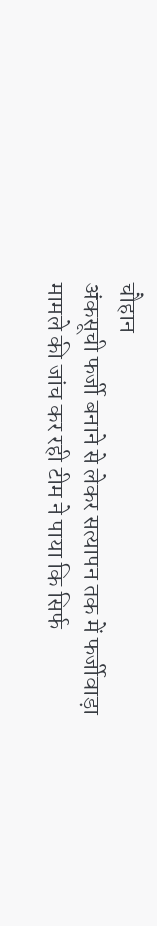चौहान
अंकसूची फर्जी बनाने से लेकर सत्यापन तक में फर्जीवाड़ा
मामले की जांच कर रही टीम ने पाया कि सिर्फ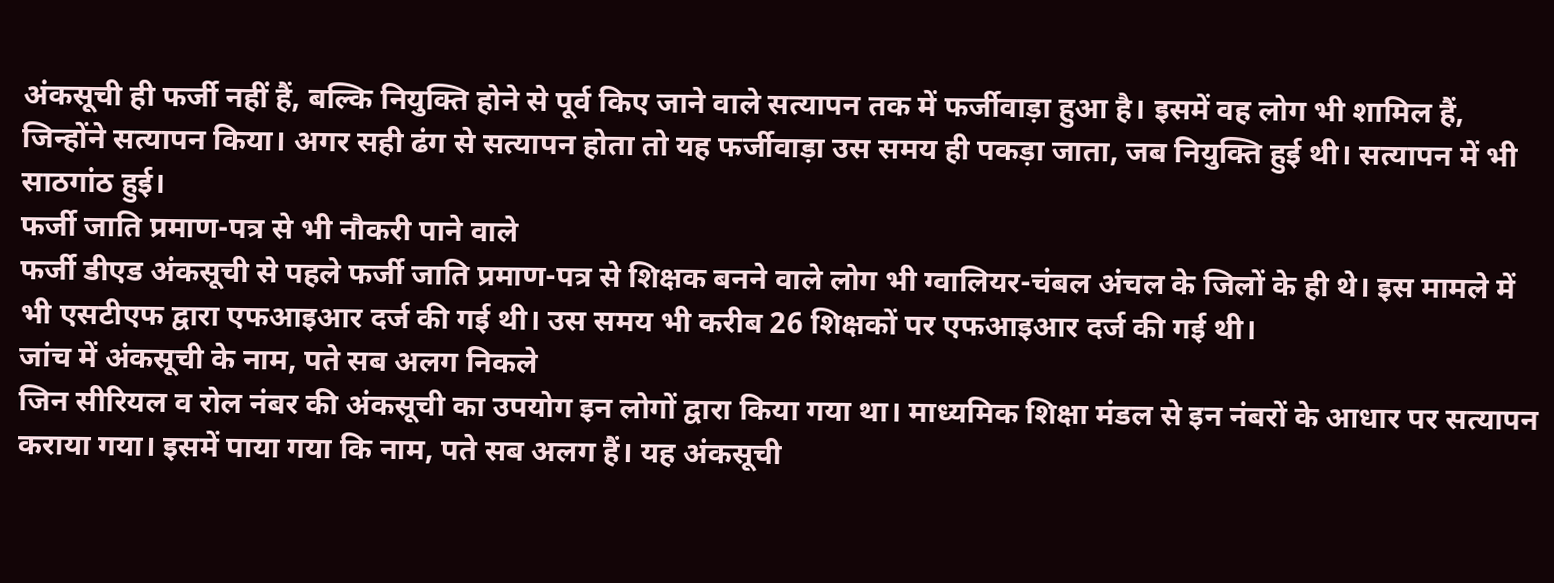अंकसूची ही फर्जी नहीं हैं, बल्कि नियुक्ति होने से पूर्व किए जाने वाले सत्यापन तक में फर्जीवाड़ा हुआ है। इसमें वह लोग भी शामिल हैं, जिन्होंने सत्यापन किया। अगर सही ढंग से सत्यापन होता तो यह फर्जीवाड़ा उस समय ही पकड़ा जाता, जब नियुक्ति हुई थी। सत्यापन में भी साठगांठ हुई।
फर्जी जाति प्रमाण-पत्र से भी नौकरी पाने वाले
फर्जी डीएड अंकसूची से पहले फर्जी जाति प्रमाण-पत्र से शिक्षक बनने वाले लोग भी ग्वालियर-चंबल अंचल के जिलों के ही थे। इस मामले में भी एसटीएफ द्वारा एफआइआर दर्ज की गई थी। उस समय भी करीब 26 शिक्षकों पर एफआइआर दर्ज की गई थी।
जांच में अंकसूची के नाम, पते सब अलग निकले
जिन सीरियल व रोल नंबर की अंकसूची का उपयोग इन लोगों द्वारा किया गया था। माध्यमिक शिक्षा मंडल से इन नंबरों के आधार पर सत्यापन कराया गया। इसमें पाया गया कि नाम, पते सब अलग हैं। यह अंकसूची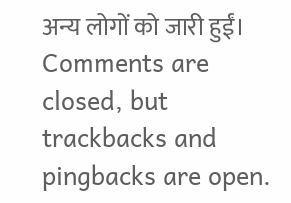अन्य लोगों को जारी हुईं।
Comments are closed, but trackbacks and pingbacks are open.